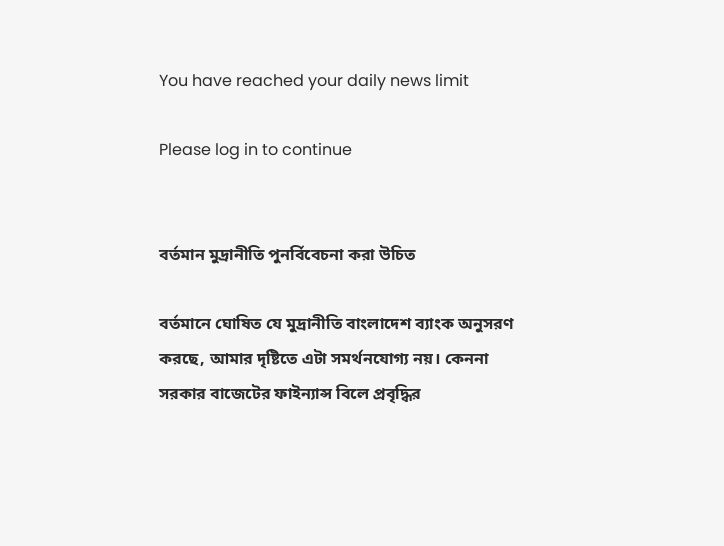You have reached your daily news limit

Please log in to continue


বর্তমান মুদ্রানীতি পুনর্বিবেচনা করা উচিত

বর্তমানে ঘোষিত যে মুদ্রানীতি বাংলাদেশ ব্যাংক অনুসরণ করছে, আমার দৃষ্টিতে এটা সমর্থনযোগ্য নয়। কেননা সরকার বাজেটের ফাইন্যান্স বিলে প্রবৃদ্ধির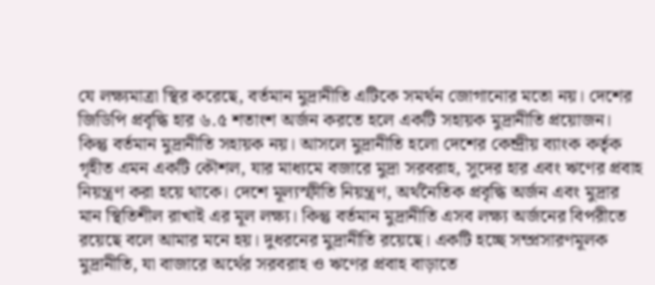যে লক্ষ্যমাত্রা স্থির করেছে, বর্তমান মুদ্রানীতি এটিকে সমর্থন জোগানোর মতো নয়। দেশের জিডিপি প্রবৃদ্ধি হার ৬.৫ শতাংশ অর্জন করতে হলে একটি সহায়ক মুদ্রানীতি প্রয়োজন। কিন্তু বর্তমান মুদ্রানীতি সহায়ক নয়। আসলে মুদ্রানীতি হলো দেশের কেন্দ্রীয় ব্যাংক কর্তৃক গৃহীত এমন একটি কৌশল, যার মাধ্যমে বজারে মুদ্রা সরবরাহ, সুদের হার এবং ঋণের প্রবাহ নিয়ন্ত্রণ করা হয়ে থাকে। দেশে মূল্যস্ফীতি নিয়ন্ত্রণ, অর্থনৈতিক প্রবৃদ্ধি অর্জন এবং মুদ্রার মান স্থিতিশীল রাখাই এর মূল লক্ষ্য। কিন্তু বর্তমান মুদ্রানীতি এসব লক্ষ্য অর্জনের বিপরীতে রয়েছে বলে আমার মনে হয়। দুধরনের মুদ্রানীতি রয়েছে। একটি হচ্ছে সম্প্রসারণমূলক মুদ্রানীতি, যা বাজারে অর্থের সরবরাহ ও ঋণের প্রবাহ বাড়াতে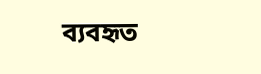ব্যবহৃত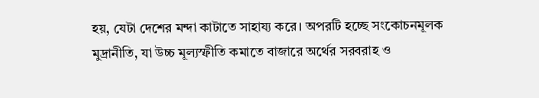হয়, যেটা দেশের মন্দা কাটাতে সাহায্য করে। অপরটি হচ্ছে সংকোচনমূলক মুদ্রানীতি, যা উচ্চ মূল্যস্ফীতি কমাতে বাজারে অর্থের সরবরাহ ও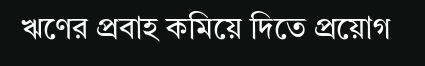ঋণের প্রবাহ কমিয়ে দিতে প্রয়োগ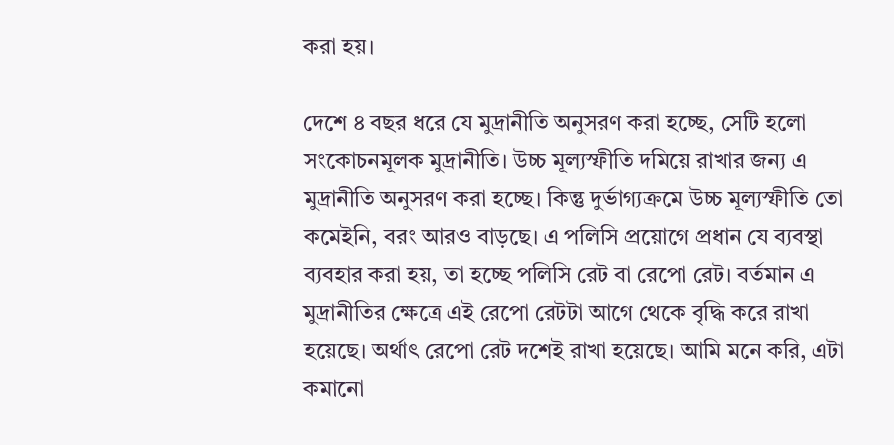করা হয়।

দেশে ৪ বছর ধরে যে মুদ্রানীতি অনুসরণ করা হচ্ছে, সেটি হলো সংকোচনমূলক মুদ্রানীতি। উচ্চ মূল্যস্ফীতি দমিয়ে রাখার জন্য এ মুদ্রানীতি অনুসরণ করা হচ্ছে। কিন্তু দুর্ভাগ্যক্রমে উচ্চ মূল্যস্ফীতি তো কমেইনি, বরং আরও বাড়ছে। এ পলিসি প্রয়োগে প্রধান যে ব্যবস্থা ব্যবহার করা হয়, তা হচ্ছে পলিসি রেট বা রেপো রেট। বর্তমান এ মুদ্রানীতির ক্ষেত্রে এই রেপো রেটটা আগে থেকে বৃদ্ধি করে রাখা হয়েছে। অর্থাৎ রেপো রেট দশেই রাখা হয়েছে। আমি মনে করি, এটা কমানো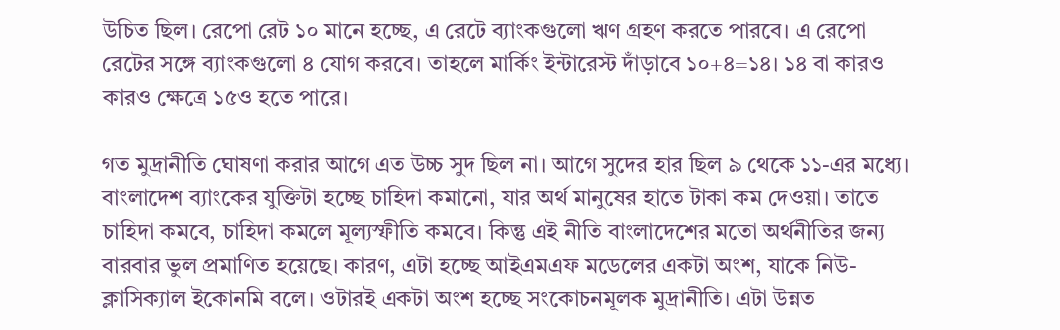উচিত ছিল। রেপো রেট ১০ মানে হচ্ছে, এ রেটে ব্যাংকগুলো ঋণ গ্রহণ করতে পারবে। এ রেপো রেটের সঙ্গে ব্যাংকগুলো ৪ যোগ করবে। তাহলে মার্কিং ইন্টারেস্ট দাঁড়াবে ১০+৪=১৪। ১৪ বা কারও কারও ক্ষেত্রে ১৫ও হতে পারে।

গত মুদ্রানীতি ঘোষণা করার আগে এত উচ্চ সুদ ছিল না। আগে সুদের হার ছিল ৯ থেকে ১১-এর মধ্যে। বাংলাদেশ ব্যাংকের যুক্তিটা হচ্ছে চাহিদা কমানো, যার অর্থ মানুষের হাতে টাকা কম দেওয়া। তাতে চাহিদা কমবে, চাহিদা কমলে মূল্যস্ফীতি কমবে। কিন্তু এই নীতি বাংলাদেশের মতো অর্থনীতির জন্য বারবার ভুল প্রমাণিত হয়েছে। কারণ, এটা হচ্ছে আইএমএফ মডেলের একটা অংশ, যাকে নিউ-ক্লাসিক্যাল ইকোনমি বলে। ওটারই একটা অংশ হচ্ছে সংকোচনমূলক মুদ্রানীতি। এটা উন্নত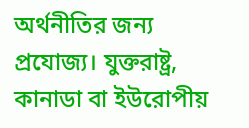অর্থনীতির জন্য প্রযোজ্য। যুক্তরাষ্ট্র, কানাডা বা ইউরোপীয়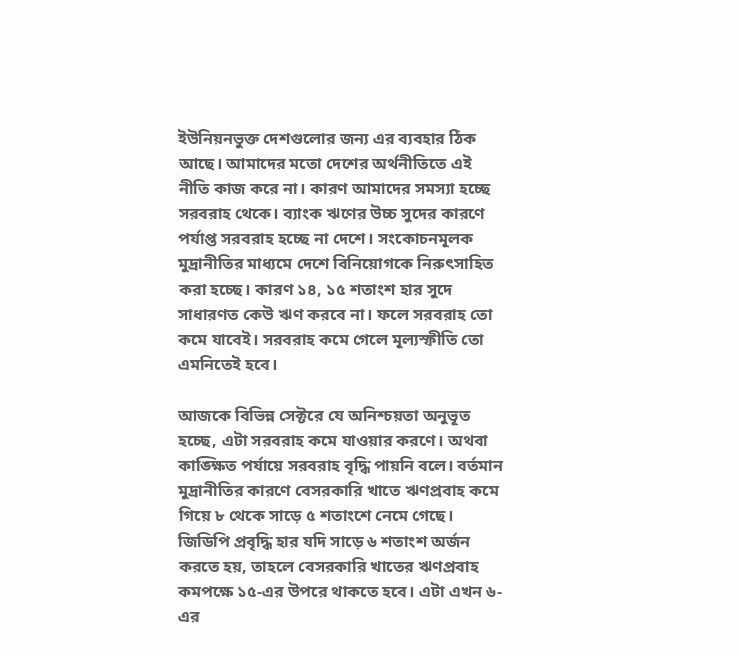ইউনিয়নভুক্ত দেশগুলোর জন্য এর ব্যবহার ঠিক আছে। আমাদের মতো দেশের অর্থনীতিতে এই নীতি কাজ করে না। কারণ আমাদের সমস্যা হচ্ছে সরবরাহ থেকে। ব্যাংক ঋণের উচ্চ সুদের কারণে পর্যাপ্ত সরবরাহ হচ্ছে না দেশে। সংকোচনমূলক মুদ্রানীতির মাধ্যমে দেশে বিনিয়োগকে নিরুৎসাহিত করা হচ্ছে। কারণ ১৪, ১৫ শতাংশ হার সুদে সাধারণত কেউ ঋণ করবে না। ফলে সরবরাহ তো কমে যাবেই। সরবরাহ কমে গেলে মূল্যস্ফীতি তো এমনিতেই হবে।

আজকে বিভিন্ন সেক্টরে যে অনিশ্চয়তা অনুভূত হচ্ছে, এটা সরবরাহ কমে যাওয়ার করণে। অথবা কাঙ্ক্ষিত পর্যায়ে সরবরাহ বৃদ্ধি পায়নি বলে। বর্তমান মুদ্রানীতির কারণে বেসরকারি খাতে ঋণপ্রবাহ কমে গিয়ে ৮ থেকে সাড়ে ৫ শতাংশে নেমে গেছে। জিডিপি প্রবৃদ্ধি হার যদি সাড়ে ৬ শতাংশ অর্জন করতে হয়, তাহলে বেসরকারি খাতের ঋণপ্রবাহ কমপক্ষে ১৫-এর উপরে থাকতে হবে। এটা এখন ৬-এর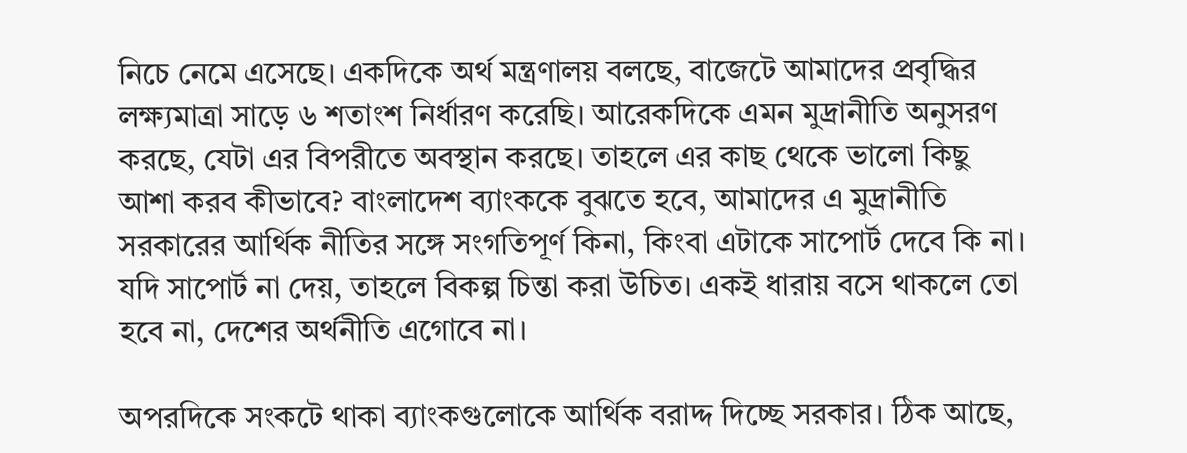নিচে নেমে এসেছে। একদিকে অর্থ মন্ত্রণালয় বলছে, বাজেটে আমাদের প্রবৃদ্ধির লক্ষ্যমাত্রা সাড়ে ৬ শতাংশ নির্ধারণ করেছি। আরেকদিকে এমন মুদ্রানীতি অনুসরণ করছে, যেটা এর বিপরীতে অবস্থান করছে। তাহলে এর কাছ থেকে ভালো কিছু আশা করব কীভাবে? বাংলাদেশ ব্যাংককে বুঝতে হবে, আমাদের এ মুদ্রানীতি সরকারের আর্থিক নীতির সঙ্গে সংগতিপূর্ণ কিনা, কিংবা এটাকে সাপোর্ট দেবে কি না। যদি সাপোর্ট না দেয়, তাহলে বিকল্প চিন্তা করা উচিত। একই ধারায় বসে থাকলে তো হবে না, দেশের অর্থনীতি এগোবে না।

অপরদিকে সংকটে থাকা ব্যাংকগুলোকে আর্থিক বরাদ্দ দিচ্ছে সরকার। ঠিক আছে,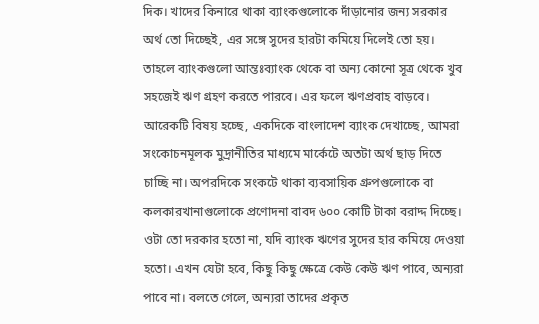দিক। খাদের কিনারে থাকা ব্যাংকগুলোকে দাঁড়ানোর জন্য সরকার অর্থ তো দিচ্ছেই, এর সঙ্গে সুদের হারটা কমিয়ে দিলেই তো হয়। তাহলে ব্যাংকগুলো আন্তঃব্যাংক থেকে বা অন্য কোনো সূত্র থেকে খুব সহজেই ঋণ গ্রহণ করতে পারবে। এর ফলে ঋণপ্রবাহ বাড়বে। আরেকটি বিষয় হচ্ছে, একদিকে বাংলাদেশ ব্যাংক দেখাচ্ছে, আমরা সংকোচনমূলক মুদ্রানীতির মাধ্যমে মার্কেটে অতটা অর্থ ছাড় দিতে চাচ্ছি না। অপরদিকে সংকটে থাকা ব্যবসায়িক গ্রুপগুলোকে বা কলকারখানাগুলোকে প্রণোদনা বাবদ ৬০০ কোটি টাকা বরাদ্দ দিচ্ছে। ওটা তো দরকার হতো না, যদি ব্যাংক ঋণের সুদের হার কমিয়ে দেওয়া হতো। এখন যেটা হবে, কিছু কিছু ক্ষেত্রে কেউ কেউ ঋণ পাবে, অন্যরা পাবে না। বলতে গেলে, অন্যরা তাদের প্রকৃত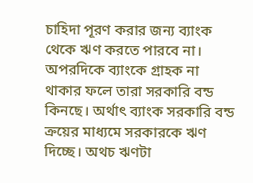চাহিদা পূরণ করার জন্য ব্যাংক থেকে ঋণ করতে পারবে না। অপরদিকে ব্যাংকে গ্রাহক না থাকার ফলে তারা সরকারি বন্ড কিনছে। অর্থাৎ ব্যাংক সরকারি বন্ড ক্রয়ের মাধ্যমে সরকারকে ঋণ দিচ্ছে। অথচ ঋণটা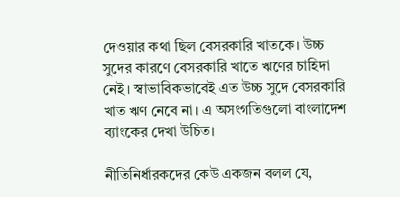দেওয়ার কথা ছিল বেসরকারি খাতকে। উচ্চ সুদের কারণে বেসরকারি খাতে ঋণের চাহিদা নেই। স্বাভাবিকভাবেই এত উচ্চ সুদে বেসরকারি খাত ঋণ নেবে না। এ অসংগতিগুলো বাংলাদেশ ব্যাংকের দেখা উচিত।

নীতিনির্ধারকদের কেউ একজন বলল যে,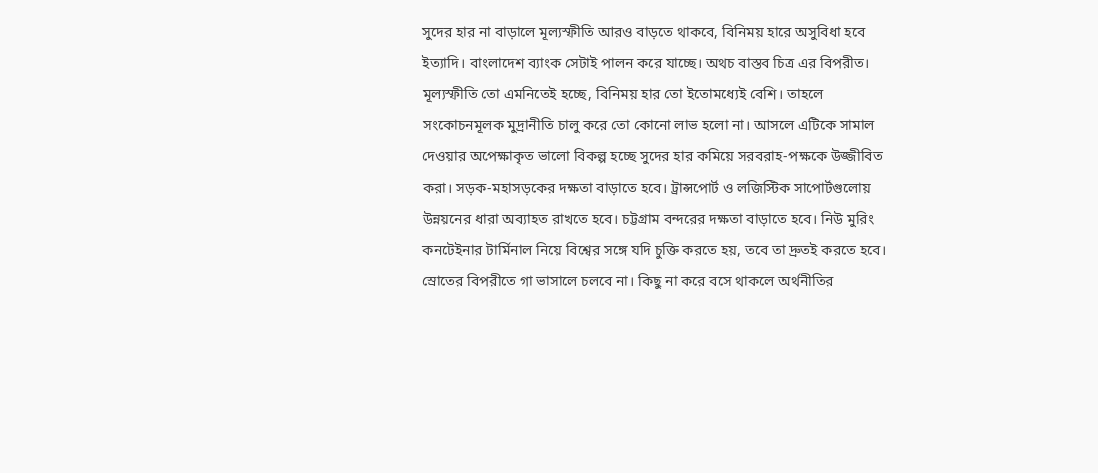সুদের হার না বাড়ালে মূল্যস্ফীতি আরও বাড়তে থাকবে, বিনিময় হারে অসুবিধা হবে ইত্যাদি। বাংলাদেশ ব্যাংক সেটাই পালন করে যাচ্ছে। অথচ বাস্তব চিত্র এর বিপরীত। মূল্যস্ফীতি তো এমনিতেই হচ্ছে, বিনিময় হার তো ইতোমধ্যেই বেশি। তাহলে সংকোচনমূলক মুদ্রানীতি চালু করে তো কোনো লাভ হলো না। আসলে এটিকে সামাল দেওয়ার অপেক্ষাকৃত ভালো বিকল্প হচ্ছে সুদের হার কমিয়ে সরবরাহ-পক্ষকে উজ্জীবিত করা। সড়ক-মহাসড়কের দক্ষতা বাড়াতে হবে। ট্রান্সপোর্ট ও লজিস্টিক সাপোর্টগুলোয় উন্নয়নের ধারা অব্যাহত রাখতে হবে। চট্টগ্রাম বন্দরের দক্ষতা বাড়াতে হবে। নিউ মুরিং কনটেইনার টার্মিনাল নিয়ে বিশ্বের সঙ্গে যদি চুক্তি করতে হয়, তবে তা দ্রুতই করতে হবে। স্রোতের বিপরীতে গা ভাসালে চলবে না। কিছু না করে বসে থাকলে অর্থনীতির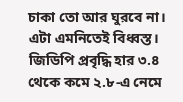চাকা তো আর ঘুরবে না। এটা এমনিতেই বিধ্বস্ত। জিডিপি প্রবৃদ্ধি হার ৩.৪ থেকে কমে ২.৮-এ নেমে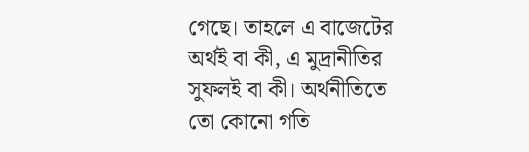গেছে। তাহলে এ বাজেটের অর্থই বা কী, এ মুদ্রানীতির সুফলই বা কী। অর্থনীতিতে তো কোনো গতি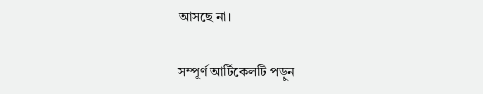আসছে না।

সম্পূর্ণ আর্টিকেলটি পড়ুন